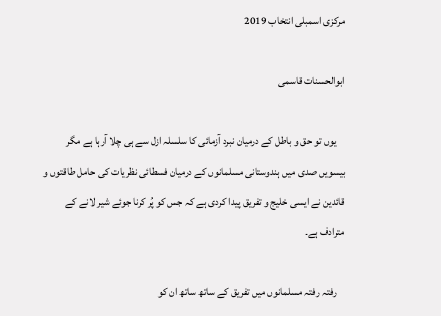مرکزی اسمبلی انتخاب 2019

ابوالحسنات قاسمی

    یوں تو حق و باطل کے درمیان نبرد آزمائی کا سلسلہ ازل سے ہی چلا آرہا ہے مگر بیسویں صدی میں ہندوستانی مسلمانوں کے درمیان فسطائی نظریات کی حامل طاقتوں و قائدین نے ایسی خلیج و تفریق پیدا کردی ہے کہ جس کو پُر کرنا جوئے شیر لانے کے مترادف ہے۔

    رفتہ رفتہ مسلمانوں میں تفریق کے ساتھ ساتھ ان کو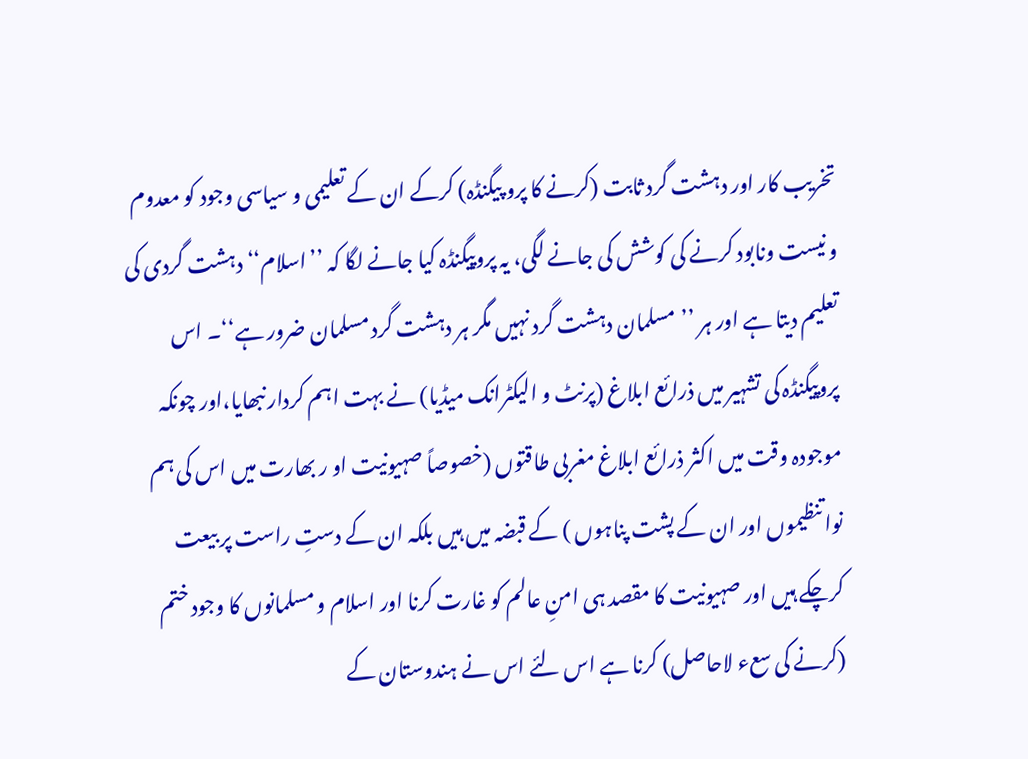تخریب کار اور دہشت گرد ثابت (کرنے کا پرو پیگنڈہ) کرکے ان کے تعلیمی و سیاسی وجود کو معدوم و نیست ونابود کرنے کی کوشش کی جانے لگی، یہ پروپیگنڈہ کیا جانے لگا کہ ’’اسلام‘‘ دہشت گردی کی تعلیم دیتا ہے اور ہر ’’مسلمان دہشت گرد نہیں مگر ہر دہشت گرد مسلمان ضرور ہے‘‘۔ اس پروپیگنڈہ کی تشہیر میں ذرائع ابلاغ (پرنٹ و الیکٹرانک میڈیا) نے بہت اہم کردار نبھایا،اور چونکہ موجودہ وقت میں اکثر ذرائع ابلاغ مغربی طاقتوں (خصوصاً صہیونیت او ر بھارت میں اس کی ہم نوا تنظیموں اور ان کے پشت پناہوں ) کے قبضہ میں ہیں بلکہ ان کے دستِ راست پر بیعت کرچکے ہیں اور صہیونیت کا مقصد ہی امنِ عالم کو غارت کرنا اور اسلام و مسلمانوں کا وجود ختم (کرنے کی سعء لاحاصل) کرنا ہے اس لئے اس نے ہندوستان کے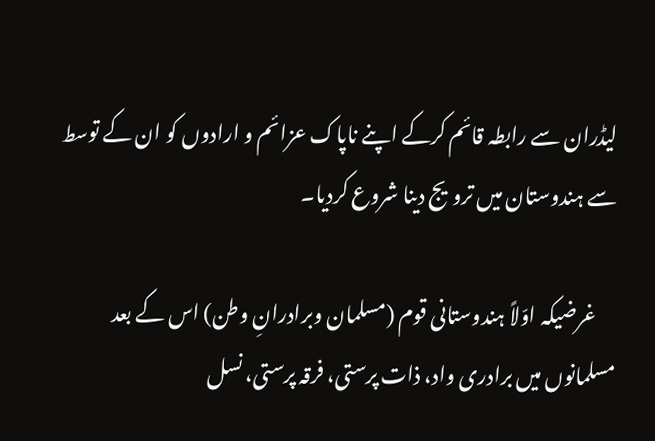لیڈران سے رابطہ قائم کرکے اپنے ناپاک عزائم و ارادوں کو ان کے توسط سے ہندوستان میں ترویج دینا شروع کردیا۔

     غرضیکہ اوّلاً ہندوستانی قوم (مسلمان وبرادرانِ وطن) اس کے بعد مسلمانوں میں برادری واد، ذات پرستی، فرقہ پرستی، نسل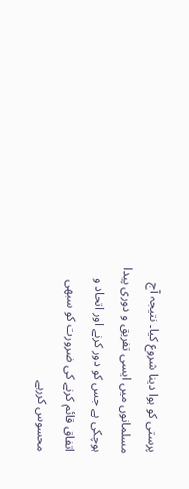پرستی کو ہوا دینا شروع کیا۔ نتیجہ آج مسلمانوں میں ایسی تفریق و دوری پیدا ہوچکی ہے جس کو دور کرنے اور اتحاد و اتفاق قائم کرنے کی ضرورت کو سبھی محسوس کررہے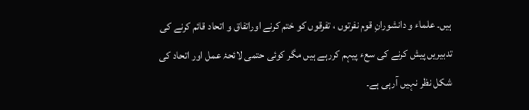ہیں۔ علماء و دانشورانِ قوم نفرتوں ، تفرقوں کو ختم کرنے اوراتفاق و اتحاد قائم کرنے کی تدبیریں پیش کرنے کی سعء پیہم کررہے ہیں مگر کوئی حتمی لائحۂ عمل اور اتحاد کی شکل نظر نہیں آرہی ہے۔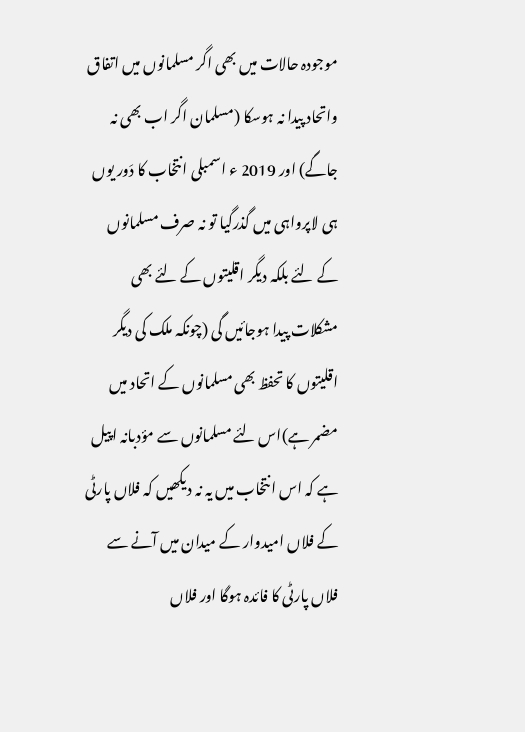موجودہ حالات میں بھی اگر مسلمانوں میں اتفاق واتحاد پیدا نہ ہوسکا (مسلمان اگر اب بھی نہ جاگے) اور 2019 ء اسمبلی انتخاب کا دَور یوں ہی لاپرواہی میں گذرگیا تو نہ صرف مسلمانوں کے لئے بلکہ دیگر اقلیتوں کے لئے بھی مشکلات پیدا ہوجائیں گی (چونکہ ملک کی دیگر اقلیتوں کا تحفظ بھی مسلمانوں کے اتحاد میں مضمر ہے)اس لئے مسلمانوں سے مؤدبانہ اپیل ہے کہ اس انتخاب میں یہ نہ دیکھیں کہ فلاں پارٹی کے فلاں امیدوار کے میدان میں آنے سے فلاں پارٹی کا فائدہ ہوگا اور فلاں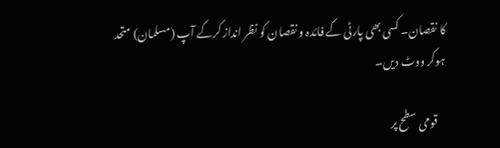کا نقصان۔ کسی بھی پارٹی کے فائدہ و نقصان کو نظر انداز کرکے آپ (مسلمان) متحد ہوکر ووٹ دیں۔

    قومی سطح پر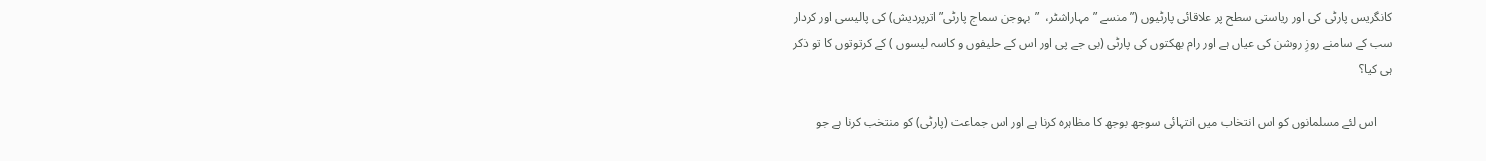کانگریس پارٹی کی اور ریاستی سطح پر علاقائی پارٹیوں (” منسے ” مہاراشٹر،  ”بہوجن سماج پارٹی” اترپردیش) کی پالیسی اور کردار سب کے سامنے روزِ روشن کی عیاں ہے اور رام بھکتوں کی پارٹی (بی جے پی اور اس کے حلیفوں و کاسہ لیسوں ) کے کرتوتوں کا تو ذکر ہی کیا؟

     اس لئے مسلمانوں کو اس انتخاب میں انتہائی سوجھ بوجھ کا مظاہرہ کرنا ہے اور اس جماعت (پارٹی) کو منتخب کرنا ہے جو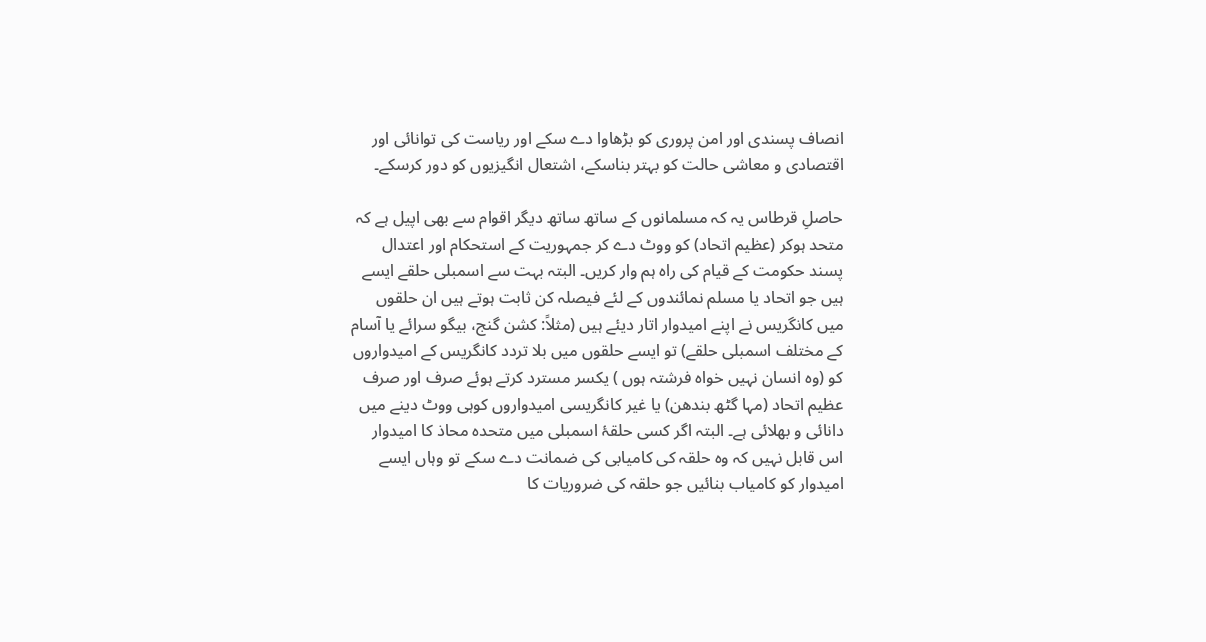انصاف پسندی اور امن پروری کو بڑھاوا دے سکے اور ریاست کی توانائی اور اقتصادی و معاشی حالت کو بہتر بناسکے، اشتعال انگیزیوں کو دور کرسکے۔

حاصلِ قرطاس یہ کہ مسلمانوں کے ساتھ ساتھ دیگر اقوام سے بھی اپیل ہے کہ متحد ہوکر (عظیم اتحاد) کو ووٹ دے کر جمہوریت کے استحکام اور اعتدال پسند حکومت کے قیام کی راہ ہم وار کریں۔ البتہ بہت سے اسمبلی حلقے ایسے ہیں جو اتحاد یا مسلم نمائندوں کے لئے فیصلہ کن ثابت ہوتے ہیں ان حلقوں میں کانگریس نے اپنے امیدوار اتار دیئے ہیں (مثلاً: کشن گنج، بیگو سرائے یا آسام کے مختلف اسمبلی حلقے) تو ایسے حلقوں میں بلا تردد کانگریس کے امیدواروں کو (وہ انسان نہیں خواہ فرشتہ ہوں ) یکسر مسترد کرتے ہوئے صرف اور صرف عظیم اتحاد (مہا گٹھ بندھن) یا غیر کانگریسی امیدواروں کوہی ووٹ دینے میں دانائی و بھلائی ہے۔ البتہ اگر کسی حلقۂ اسمبلی میں متحدہ محاذ کا امیدوار اس قابل نہیں کہ وہ حلقہ کی کامیابی کی ضمانت دے سکے تو وہاں ایسے امیدوار کو کامیاب بنائیں جو حلقہ کی ضروریات کا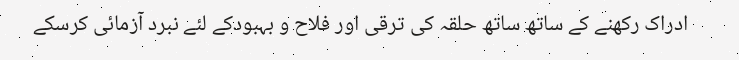ادراک رکھنے کے ساتھ ساتھ حلقہ کی ترقی اور فلاح و بہبودکے لئے نبرد آزمائی کرسکے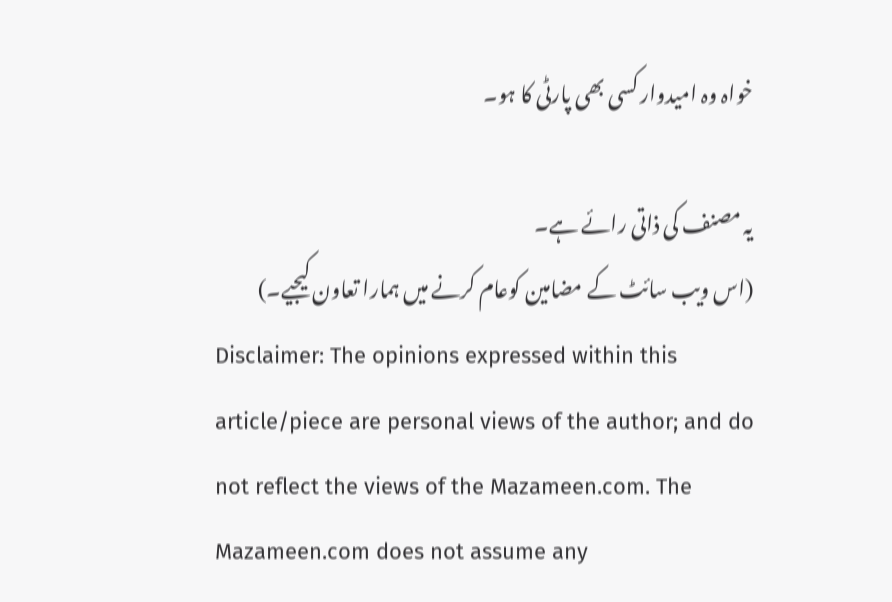خواہ وہ امیدوار کسی بھی پارٹی کا ہو۔

یہ مصنف کی ذاتی رائے ہے۔
(اس ویب سائٹ کے مضامین کوعام کرنے میں ہمارا تعاون کیجیے۔)
Disclaimer: The opinions expressed within this article/piece are personal views of the author; and do not reflect the views of the Mazameen.com. The Mazameen.com does not assume any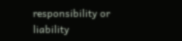responsibility or liability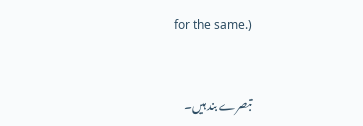for the same.)


تبصرے بند ہیں۔